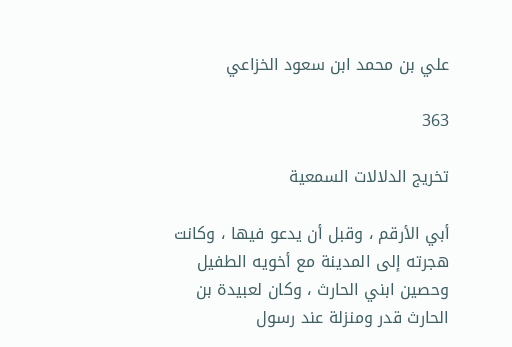علي بن محمد ابن سعود الخزاعي

363

تخريج الدلالات السمعية

أبي الأرقم ، وقبل أن يدعو فيها ، وكانت هجرته إلى المدينة مع أخويه الطفيل وحصين ابني الحارث ، وكان لعبيدة بن الحارث قدر ومنزلة عند رسول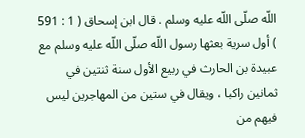اللّه صلّى اللّه عليه وسلم . قال ابن إسحاق ( 1 : 591 ) أول سرية بعثها رسول اللّه صلّى اللّه عليه وسلم مع عبيدة بن الحارث في ربيع الأول سنة ثنتين في ثمانين راكبا ، ويقال في ستين من المهاجرين ليس فيهم من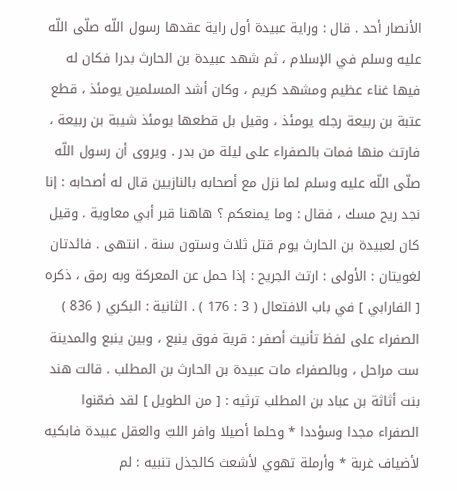الأنصار أحد . قال : وراية عبيدة أول راية عقدها رسول اللّه صلّى اللّه عليه وسلم في الإسلام ، ثم شهد عبيدة بن الحارث بدرا فكان له فيها غناء عظيم ومشهد كريم ، وكان أشد المسلمين يومئذ ، قطع عتبة بن ربيعة رجله يومئذ ، وقيل بل قطعها يومئذ شيبة بن ربيعة ، فارتث منها فمات بالصفراء على ليلة من بدر . ويروى أن رسول اللّه صلّى اللّه عليه وسلم لما نزل مع أصحابه بالنازيين قال له أصحابه : إنا نجد ريح مسك ، فقال : وما يمنعكم ؟ هاهنا قبر أبي معاوية . وقيل كان لعبيدة بن الحارث يوم قتل ثلاث وستون سنة . انتهى . فائدتان لغويتان : الأولى : ارتث الجريح : إذا حمل عن المعركة وبه رمق ، ذكره [ الفارابي ] في باب الافتعال ( 3 : 176 ) . الثانية : البكري ( 836 ) الصفراء على لفظ تأنيث أصفر : قرية فوق ينبع ، وبين ينبع والمدينة ست مراحل ، وبالصفراء مات عبيدة بن الحارث بن المطلب . قالت هند بنت أثاثة بن عباد بن المطلب ترثيه : [ من الطويل ] لقد ضمّنوا الصفراء مجدا وسؤددا * وحلما أصيلا وافر اللبّ والعقل عبيدة فابكيه لأضياف غربة * وأرملة تهوي لأشعث كالجذل تنبيه : لم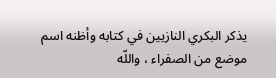يذكر البكري النازيين في كتابه وأظنه اسم موضع من الصفراء ، واللّه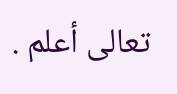تعالى أعلم .